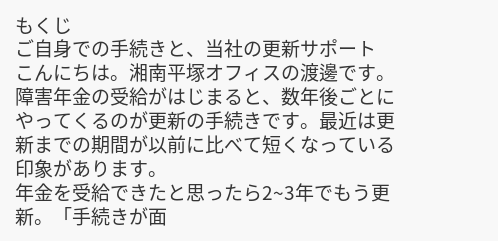もくじ
ご自身での手続きと、当社の更新サポート
こんにちは。湘南平塚オフィスの渡邊です。
障害年金の受給がはじまると、数年後ごとにやってくるのが更新の手続きです。最近は更新までの期間が以前に比べて短くなっている印象があります。
年金を受給できたと思ったら2~3年でもう更新。「手続きが面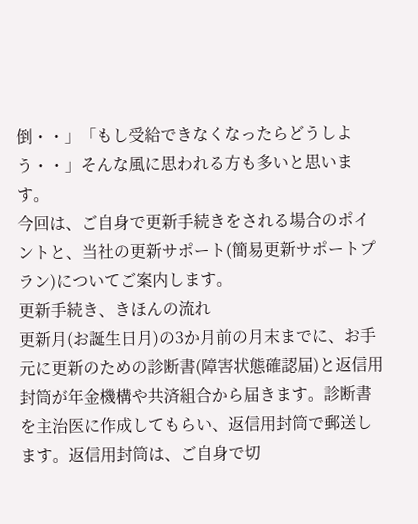倒・・」「もし受給できなくなったらどうしよう・・」そんな風に思われる方も多いと思います。
今回は、ご自身で更新手続きをされる場合のポイントと、当社の更新サポート(簡易更新サポートプラン)についてご案内します。
更新手続き、きほんの流れ
更新月(お誕生日月)の3か月前の月末までに、お手元に更新のための診断書(障害状態確認届)と返信用封筒が年金機構や共済組合から届きます。診断書を主治医に作成してもらい、返信用封筒で郵送します。返信用封筒は、ご自身で切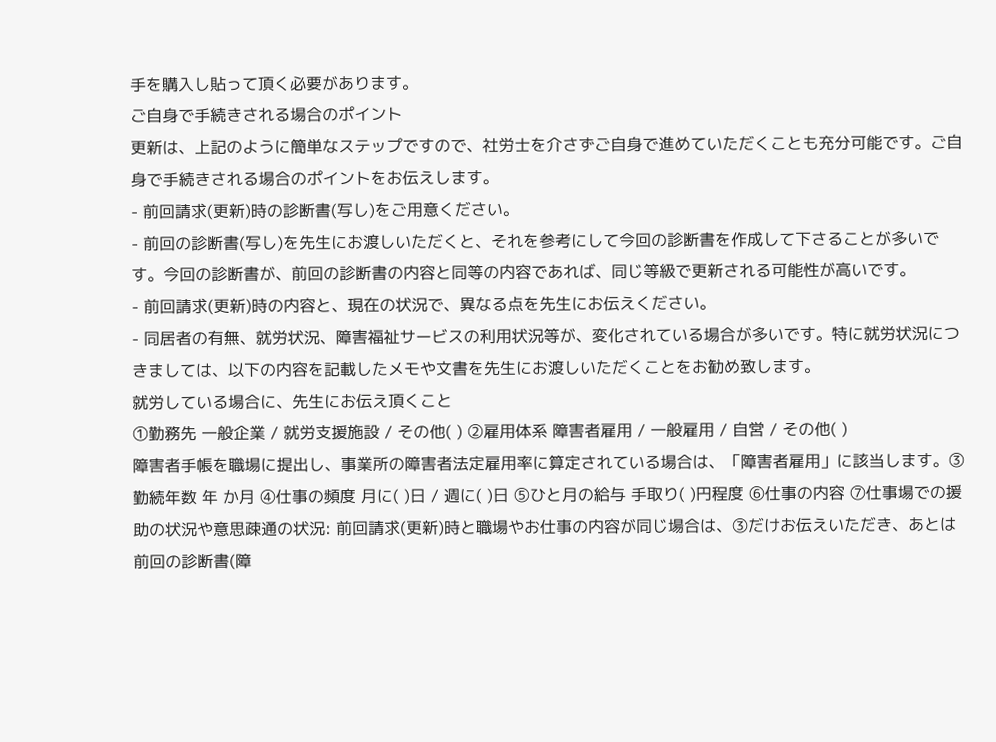手を購入し貼って頂く必要があります。
ご自身で手続きされる場合のポイント
更新は、上記のように簡単なステップですので、社労士を介さずご自身で進めていただくことも充分可能です。ご自身で手続きされる場合のポイントをお伝えします。
- 前回請求(更新)時の診断書(写し)をご用意ください。
- 前回の診断書(写し)を先生にお渡しいただくと、それを参考にして今回の診断書を作成して下さることが多いです。今回の診断書が、前回の診断書の内容と同等の内容であれば、同じ等級で更新される可能性が高いです。
- 前回請求(更新)時の内容と、現在の状況で、異なる点を先生にお伝えください。
- 同居者の有無、就労状況、障害福祉サービスの利用状況等が、変化されている場合が多いです。特に就労状況につきましては、以下の内容を記載したメモや文書を先生にお渡しいただくことをお勧め致します。
就労している場合に、先生にお伝え頂くこと
①勤務先 一般企業 / 就労支援施設 / その他( ) ②雇用体系 障害者雇用 / 一般雇用 / 自営 / その他( )
障害者手帳を職場に提出し、事業所の障害者法定雇用率に算定されている場合は、「障害者雇用」に該当します。③勤続年数 年 か月 ④仕事の頻度 月に( )日 / 週に( )日 ⑤ひと月の給与 手取り( )円程度 ⑥仕事の内容 ⑦仕事場での援助の状況や意思疎通の状況: 前回請求(更新)時と職場やお仕事の内容が同じ場合は、③だけお伝えいただき、あとは前回の診断書(障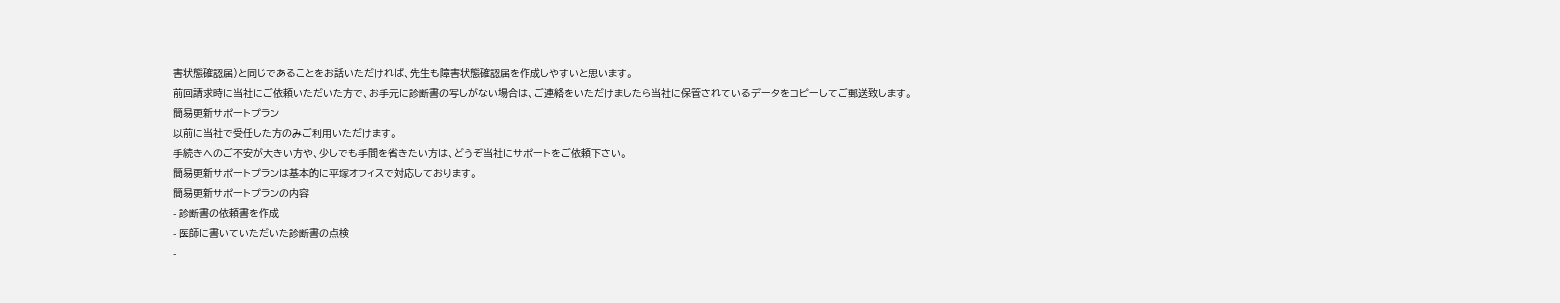害状態確認届)と同じであることをお話いただければ、先生も障害状態確認届を作成しやすいと思います。
前回請求時に当社にご依頼いただいた方で、お手元に診断書の写しがない場合は、ご連絡をいただけましたら当社に保管されているデータをコピーしてご郵送致します。
簡易更新サポートプラン
以前に当社で受任した方のみご利用いただけます。
手続きへのご不安が大きい方や、少しでも手間を省きたい方は、どうぞ当社にサポートをご依頼下さい。
簡易更新サポートプランは基本的に平塚オフィスで対応しております。
簡易更新サポートプランの内容
- 診断書の依頼書を作成
- 医師に書いていただいた診断書の点検
-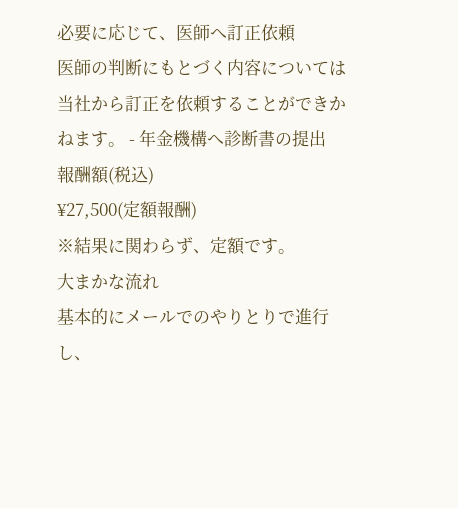必要に応じて、医師へ訂正依頼
医師の判断にもとづく内容については当社から訂正を依頼することができかねます。 - 年金機構へ診断書の提出
報酬額(税込)
¥27,500(定額報酬)
※結果に関わらず、定額です。
大まかな流れ
基本的にメールでのやりとりで進行し、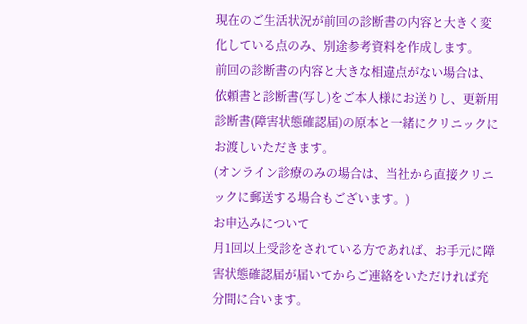現在のご生活状況が前回の診断書の内容と大きく変化している点のみ、別途参考資料を作成します。
前回の診断書の内容と大きな相違点がない場合は、依頼書と診断書(写し)をご本人様にお送りし、更新用診断書(障害状態確認届)の原本と一緒にクリニックにお渡しいただきます。
(オンライン診療のみの場合は、当社から直接クリニックに郵送する場合もございます。)
お申込みについて
月1回以上受診をされている方であれば、お手元に障害状態確認届が届いてからご連絡をいただければ充分間に合います。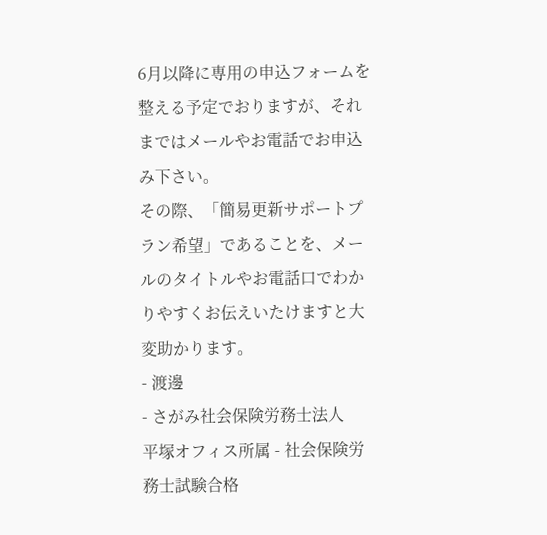6月以降に専用の申込フォームを整える予定でおりますが、それまではメールやお電話でお申込み下さい。
その際、「簡易更新サポートプラン希望」であることを、メールのタイトルやお電話口でわかりやすくお伝えいたけますと大変助かります。
- 渡邊
- さがみ社会保険労務士法人
平塚オフィス所属 - 社会保険労務士試験合格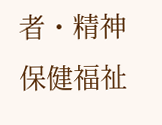者・精神保健福祉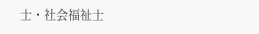士・社会福祉士